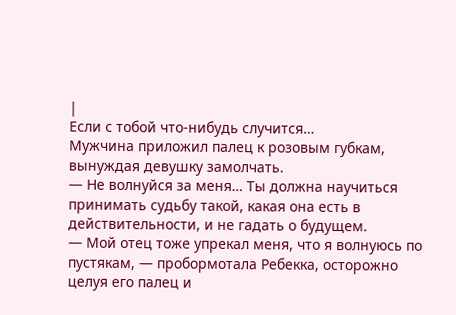|
Если с тобой что-нибудь случится…
Мужчина приложил палец к розовым губкам, вынуждая девушку замолчать.
— Не волнуйся за меня… Ты должна научиться принимать судьбу такой, какая она есть в действительности, и не гадать о будущем.
— Мой отец тоже упрекал меня, что я волнуюсь по пустякам, — пробормотала Ребекка, осторожно целуя его палец и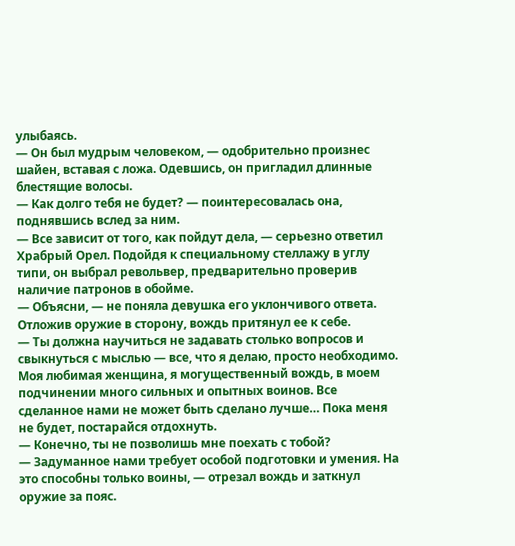улыбаясь.
— Он был мудрым человеком, — одобрительно произнес шайен, вставая с ложа. Одевшись, он пригладил длинные блестящие волосы.
— Как долго тебя не будет? — поинтересовалась она, поднявшись вслед за ним.
— Все зависит от того, как пойдут дела, — серьезно ответил Храбрый Орел. Подойдя к специальному стеллажу в углу типи, он выбрал револьвер, предварительно проверив наличие патронов в обойме.
— Объясни, — не поняла девушка его уклончивого ответа.
Отложив оружие в сторону, вождь притянул ее к себе.
— Ты должна научиться не задавать столько вопросов и свыкнуться с мыслью — все, что я делаю, просто необходимо. Моя любимая женщина, я могущественный вождь, в моем подчинении много сильных и опытных воинов. Все сделанное нами не может быть сделано лучше… Пока меня не будет, постарайся отдохнуть.
— Конечно, ты не позволишь мне поехать с тобой?
— Задуманное нами требует особой подготовки и умения. На это способны только воины, — отрезал вождь и заткнул оружие за пояс.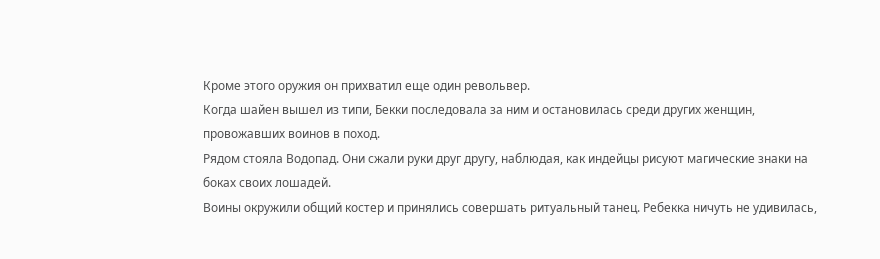Кроме этого оружия он прихватил еще один револьвер.
Когда шайен вышел из типи, Бекки последовала за ним и остановилась среди других женщин, провожавших воинов в поход.
Рядом стояла Водопад. Они сжали руки друг другу, наблюдая, как индейцы рисуют магические знаки на боках своих лошадей.
Воины окружили общий костер и принялись совершать ритуальный танец. Ребекка ничуть не удивилась,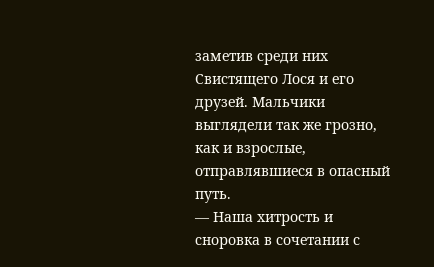заметив среди них Свистящего Лося и его друзей. Мальчики выглядели так же грозно, как и взрослые, отправлявшиеся в опасный путь.
— Наша хитрость и сноровка в сочетании с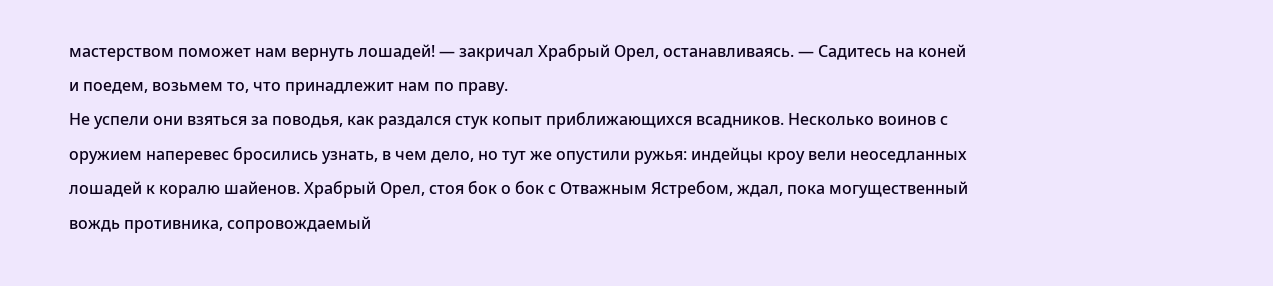мастерством поможет нам вернуть лошадей! — закричал Храбрый Орел, останавливаясь. — Садитесь на коней и поедем, возьмем то, что принадлежит нам по праву.
Не успели они взяться за поводья, как раздался стук копыт приближающихся всадников. Несколько воинов с оружием наперевес бросились узнать, в чем дело, но тут же опустили ружья: индейцы кроу вели неоседланных лошадей к коралю шайенов. Храбрый Орел, стоя бок о бок с Отважным Ястребом, ждал, пока могущественный вождь противника, сопровождаемый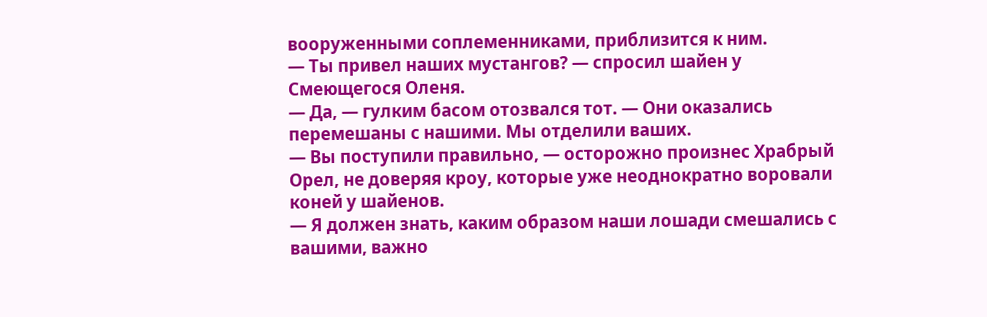вооруженными соплеменниками, приблизится к ним.
— Ты привел наших мустангов? — спросил шайен у Смеющегося Оленя.
— Да, — гулким басом отозвался тот. — Они оказались перемешаны с нашими. Мы отделили ваших.
— Вы поступили правильно, — осторожно произнес Храбрый Орел, не доверяя кроу, которые уже неоднократно воровали коней у шайенов.
— Я должен знать, каким образом наши лошади смешались с вашими, важно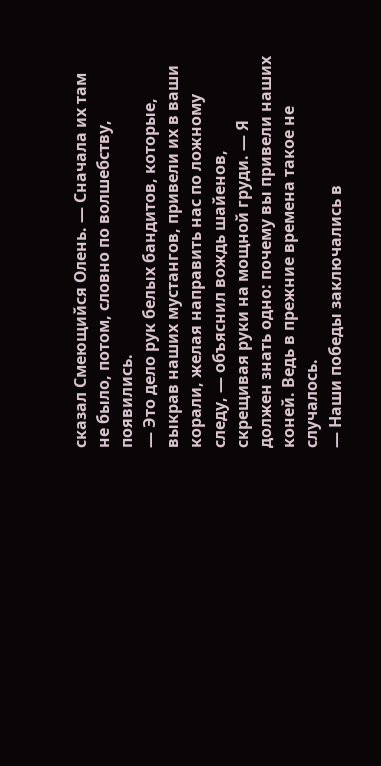сказал Смеющийся Олень. — Сначала их там не было, потом, словно по волшебству, появились.
— Это дело рук белых бандитов, которые, выкрав наших мустангов, привели их в ваши корали, желая направить нас по ложному следу, — объяснил вождь шайенов, скрещивая руки на мощной груди. — Я должен знать одно: почему вы привели наших коней. Ведь в прежние времена такое не случалось.
— Наши победы заключались в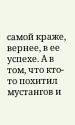самой краже, вернее, в ее успехе. А в том, что кто-то похитил мустангов и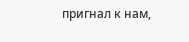пригнал к нам,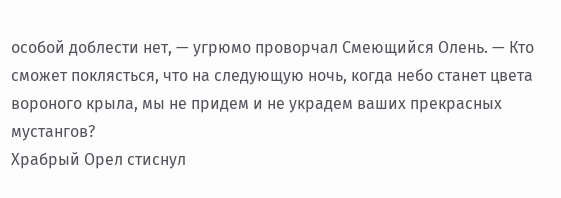особой доблести нет, — угрюмо проворчал Смеющийся Олень. — Кто сможет поклясться, что на следующую ночь, когда небо станет цвета вороного крыла, мы не придем и не украдем ваших прекрасных мустангов?
Храбрый Орел стиснул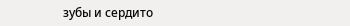зубы и сердито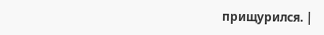прищурился. |